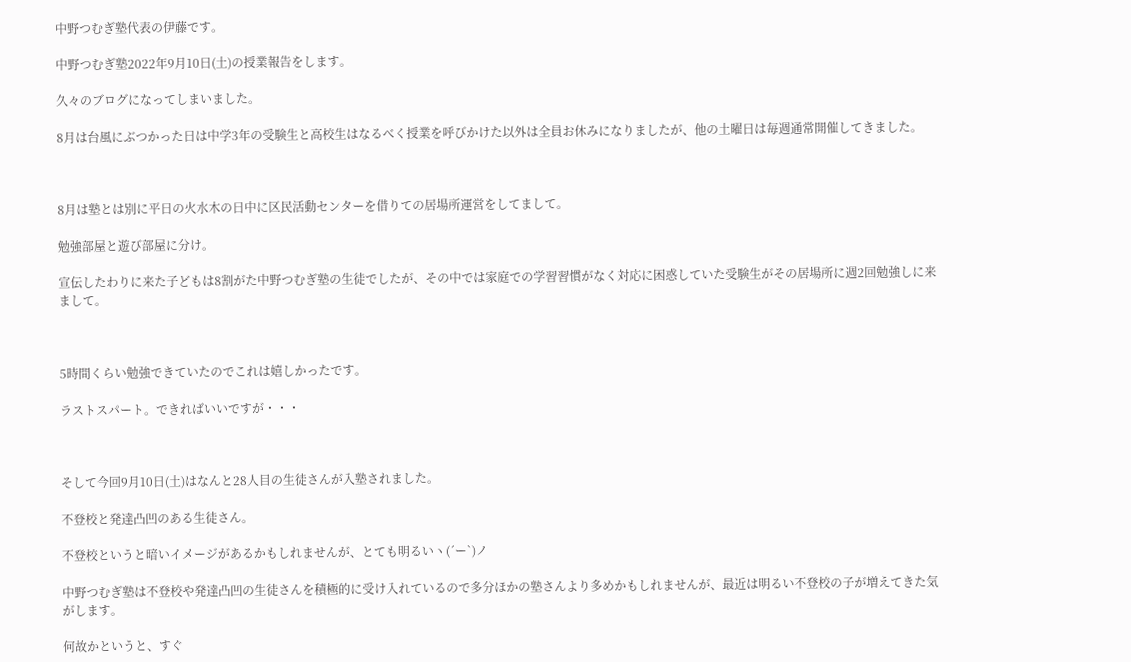中野つむぎ塾代表の伊藤です。

中野つむぎ塾2022年9月10日(土)の授業報告をします。

久々のブログになってしまいました。

8月は台風にぶつかった日は中学3年の受験生と高校生はなるべく授業を呼びかけた以外は全員お休みになりましたが、他の土曜日は毎週通常開催してきました。



8月は塾とは別に平日の火水木の日中に区民活動センターを借りての居場所運営をしてまして。

勉強部屋と遊び部屋に分け。

宣伝したわりに来た子どもは8割がた中野つむぎ塾の生徒でしたが、その中では家庭での学習習慣がなく対応に困惑していた受験生がその居場所に週2回勉強しに来まして。



5時間くらい勉強できていたのでこれは嬉しかったです。

ラストスパート。できればいいですが・・・



そして今回9月10日(土)はなんと28人目の生徒さんが入塾されました。

不登校と発達凸凹のある生徒さん。

不登校というと暗いイメージがあるかもしれませんが、とても明るいヽ(´ー`)ノ

中野つむぎ塾は不登校や発達凸凹の生徒さんを積極的に受け入れているので多分ほかの塾さんより多めかもしれませんが、最近は明るい不登校の子が増えてきた気がします。

何故かというと、すぐ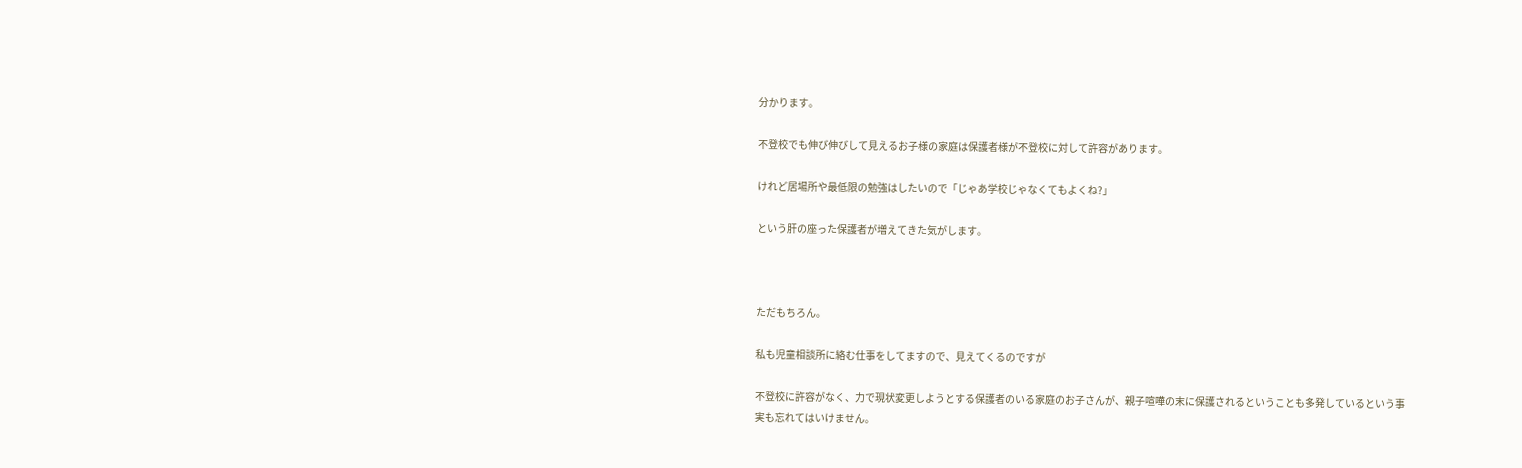分かります。

不登校でも伸び伸びして見えるお子様の家庭は保護者様が不登校に対して許容があります。

けれど居場所や最低限の勉強はしたいので「じゃあ学校じゃなくてもよくね?」

という肝の座った保護者が増えてきた気がします。



ただもちろん。

私も児童相談所に絡む仕事をしてますので、見えてくるのですが

不登校に許容がなく、力で現状変更しようとする保護者のいる家庭のお子さんが、親子喧嘩の末に保護されるということも多発しているという事実も忘れてはいけません。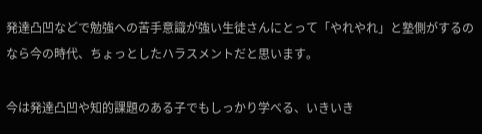発達凸凹などで勉強への苦手意識が強い生徒さんにとって「やれやれ」と塾側がするのなら今の時代、ちょっとしたハラスメントだと思います。

今は発達凸凹や知的課題のある子でもしっかり学べる、いきいき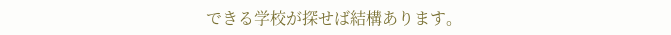できる学校が探せば結構あります。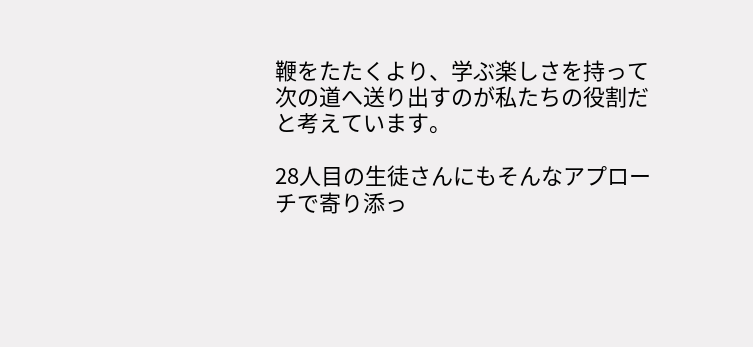鞭をたたくより、学ぶ楽しさを持って次の道へ送り出すのが私たちの役割だと考えています。

28人目の生徒さんにもそんなアプローチで寄り添っ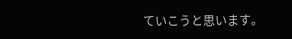ていこうと思います。